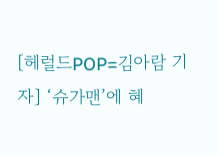[헤럴드POP=김아람 기자] ‘슈가맨’에 혜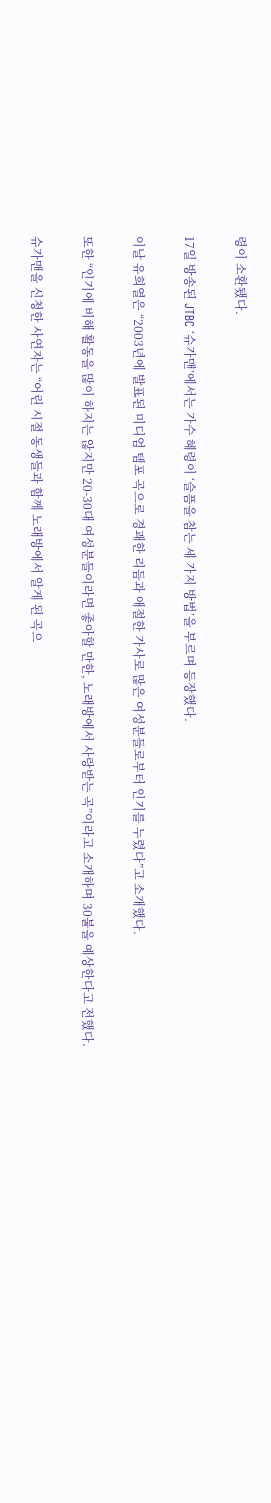령이 소환됐다.

17일 방송된 JTBC ‘슈가맨’에서는 가수 혜령이 ‘슬픔을 참는 세 가지 방법’을 부르며 등장했다.

이날 유희열은 “2003년에 발표된 미디엄 템포 곡으로 경괘한 리듬과 애절한 가사로 많은 여성분들로부터 인기를 누렸다”고 소개했다.

또한 “인기에 비해 활동을 많이 하지는 않지만 20-30대 여성분들이라면 좋아할 만한, 노래방에서 사랑받는 곡”이라고 소개하며 30불을 예상한다고 전했다.

슈가맨을 신청한 사연자는 “어린 시절 동생들과 함께 노래방에서 알게 된 곡으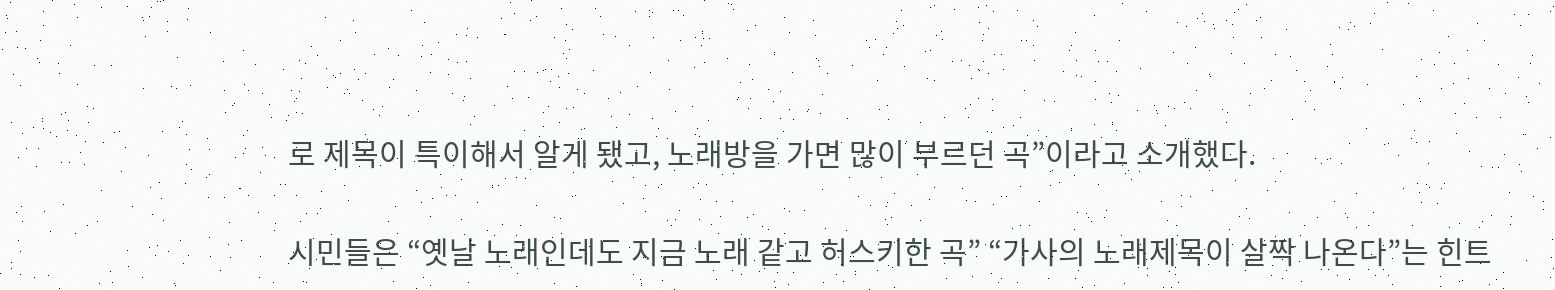로 제목이 특이해서 알게 됐고, 노래방을 가면 많이 부르던 곡”이라고 소개했다.

시민들은 “옛날 노래인데도 지금 노래 같고 허스키한 곡” “가사의 노래제목이 살짝 나온다”는 힌트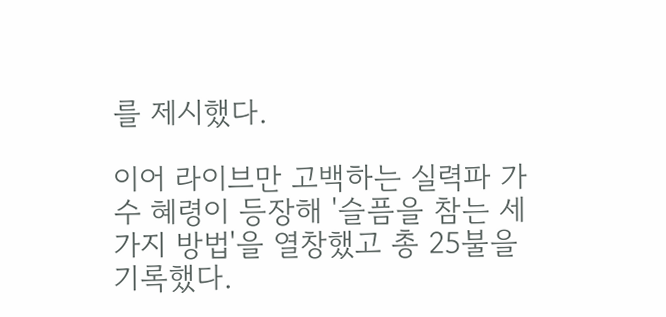를 제시했다.

이어 라이브만 고백하는 실력파 가수 혜령이 등장해 '슬픔을 참는 세 가지 방법'을 열창했고 총 25불을 기록했다.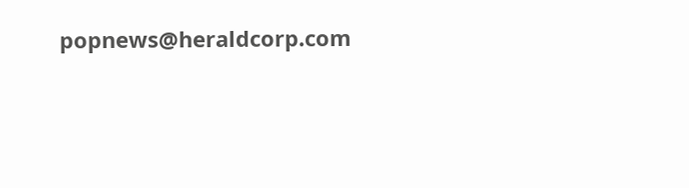popnews@heraldcorp.com